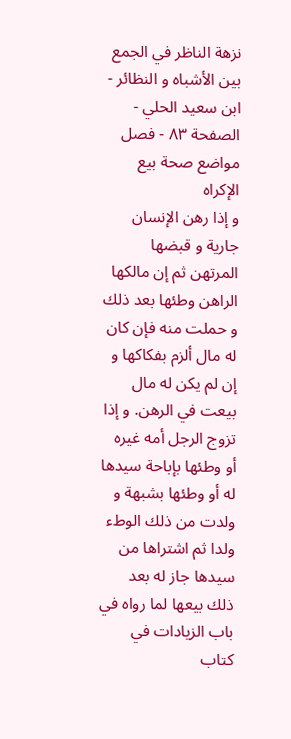نزهة الناظر في الجمع بين الأشباه و النظائر - ابن سعيد الحلي - الصفحة ٨٣ - فصل مواضع صحة بيع الإكراه
و إذا رهن الإنسان جارية و قبضها المرتهن ثم إن مالكها الراهن وطئها بعد ذلك و حملت منه فإن كان له مال ألزم بفكاكها و إن لم يكن له مال بيعت في الرهن. و إذا تزوج الرجل أمه غيره أو وطئها بإباحة سيدها له أو وطئها بشبهة و ولدت من ذلك الوطء ولدا ثم اشتراها من سيدها جاز له بعد ذلك بيعها لما رواه في باب الزيادات في كتاب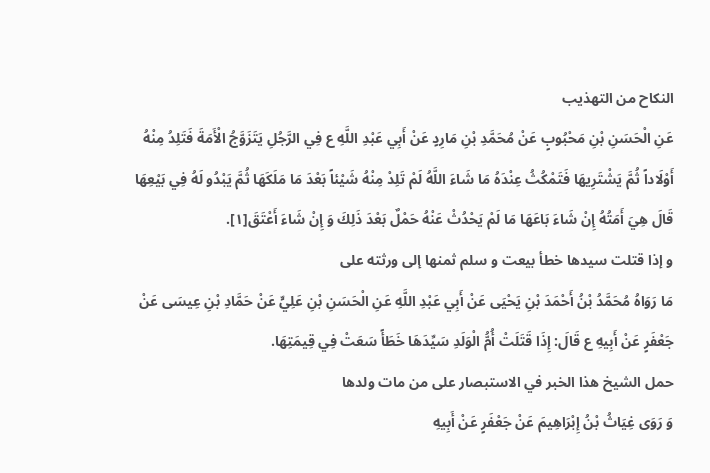النكاح من التهذيب
عَنِ الْحَسَنِ بْنِ مَحْبُوبٍ عَنْ مُحَمَّدِ بْنِ مَارِدٍ عَنْ أَبِي عَبْدِ اللَّهِ ع فِي الرَّجُلِ يَتَزَوَّجُ الْأَمَةَ فَتَلِدُ مِنْهُ أَوْلَاداً ثُمَّ يَشْتَرِيهَا فَتَمْكُثُ عِنْدَهُ مَا شَاءَ اللَّهُ لَمْ تَلِدْ مِنْهُ شَيْئاً بَعْدَ مَا مَلَكَهَا ثُمَّ يَبْدُو لَهُ فِي بَيْعِهَا قَالَ هِيَ أَمَتُهُ إِنْ شَاءَ بَاعَهَا مَا لَمْ يَحْدُثْ عَنْهُ حَمْلٌ بَعْدَ ذَلِكَ وَ إِنْ شَاءَ أَعْتَقَ[١].
و إذا قتلت سيدها خطأ بيعت و سلم ثمنها إلى ورثته على
مَا رَوَاهُ مُحَمَّدُ بْنُ أَحْمَدَ بْنِ يَحْيَى عَنْ أَبِي عَبْدِ اللَّهِ عَنِ الْحَسَنِ بْنِ عَلِيٍّ عَنْ حَمَّادِ بْنِ عِيسَى عَنْ جَعْفَرٍ عَنْ أَبِيهِ ع قَالَ: إِذَا قَتَلَتْ أُمُّ الْوَلَدِ سَيِّدَهَا خَطَأً سَعَتْ فِي قِيمَتِهَا.
حمل الشيخ هذا الخبر في الاستبصار على من مات ولدها
وَ رَوَى غِيَاثُ بْنُ إِبْرَاهِيمَ عَنْ جَعْفَرٍ عَنْ أَبِيهِ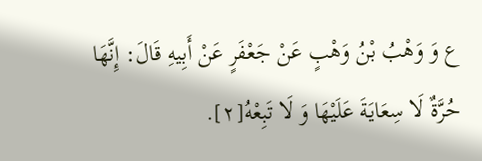ع وَ وَهْبُ بْنُ وَهْبٍ عَنْ جَعْفَرٍ عَنْ أَبِيهِ قَالَ: إِنَّهَا حُرَّةٌ لَا سِعَايَةَ عَلَيْهَا وَ لَا تَبِعْهُ[٢].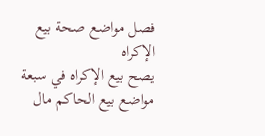فصل مواضع صحة بيع الإكراه
يصح بيع الإكراه في سبعة مواضع بيع الحاكم مال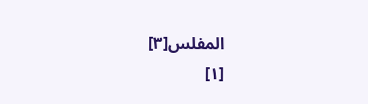المفلس[٣]
[١]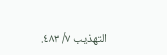التهذيب ٧/ ٤٨٣.